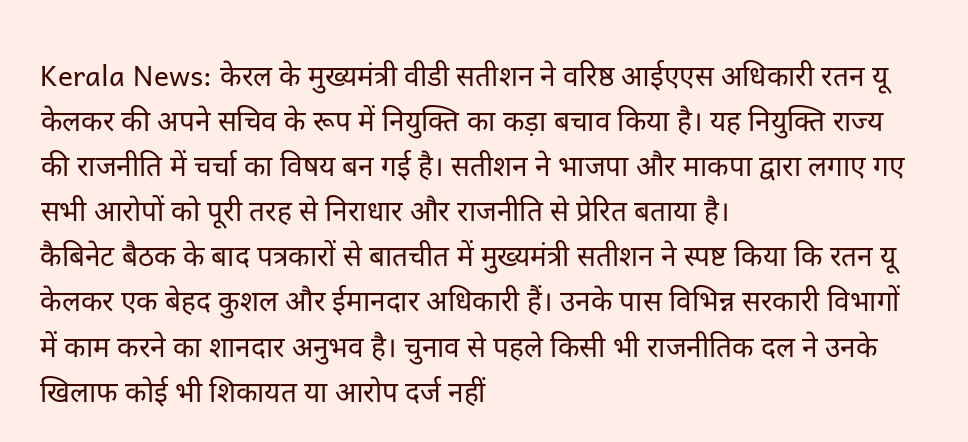Kerala News: केरल के मुख्यमंत्री वीडी सतीशन ने वरिष्ठ आईएएस अधिकारी रतन यू केलकर की अपने सचिव के रूप में नियुक्ति का कड़ा बचाव किया है। यह नियुक्ति राज्य की राजनीति में चर्चा का विषय बन गई है। सतीशन ने भाजपा और माकपा द्वारा लगाए गए सभी आरोपों को पूरी तरह से निराधार और राजनीति से प्रेरित बताया है।
कैबिनेट बैठक के बाद पत्रकारों से बातचीत में मुख्यमंत्री सतीशन ने स्पष्ट किया कि रतन यू केलकर एक बेहद कुशल और ईमानदार अधिकारी हैं। उनके पास विभिन्न सरकारी विभागों में काम करने का शानदार अनुभव है। चुनाव से पहले किसी भी राजनीतिक दल ने उनके खिलाफ कोई भी शिकायत या आरोप दर्ज नहीं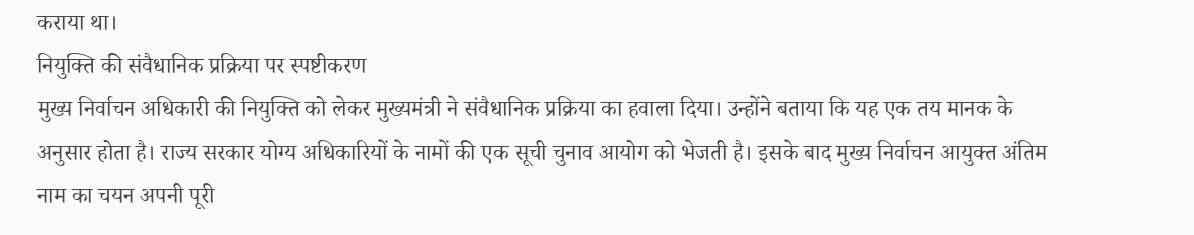कराया था।
नियुक्ति की संवैधानिक प्रक्रिया पर स्पष्टीकरण
मुख्य निर्वाचन अधिकारी की नियुक्ति को लेकर मुख्यमंत्री ने संवैधानिक प्रक्रिया का हवाला दिया। उन्होंने बताया कि यह एक तय मानक के अनुसार होता है। राज्य सरकार योग्य अधिकारियों के नामों की एक सूची चुनाव आयोग को भेजती है। इसके बाद मुख्य निर्वाचन आयुक्त अंतिम नाम का चयन अपनी पूरी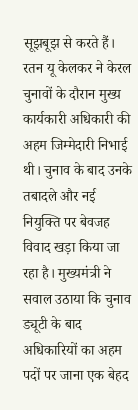सूझबूझ से करते हैं।
रतन यू केलकर ने केरल चुनावों के दौरान मुख्य कार्यकारी अधिकारी की अहम जिम्मेदारी निभाई थी। चुनाव के बाद उनके तबादले और नई नियुक्ति पर बेवजह विवाद खड़ा किया जा रहा है। मुख्यमंत्री ने सवाल उठाया कि चुनाव ड्यूटी के बाद अधिकारियों का अहम पदों पर जाना एक बेहद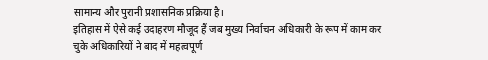सामान्य और पुरानी प्रशासनिक प्रक्रिया है।
इतिहास में ऐसे कई उदाहरण मौजूद हैं जब मुख्य निर्वाचन अधिकारी के रूप में काम कर चुके अधिकारियों ने बाद में महत्वपूर्ण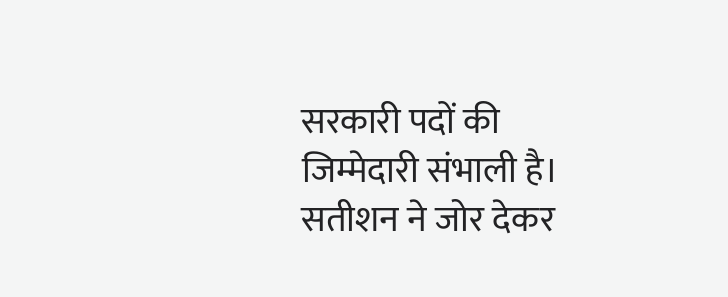सरकारी पदों की जिम्मेदारी संभाली है। सतीशन ने जोर देकर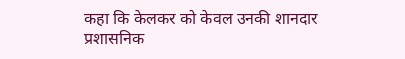कहा कि केलकर को केवल उनकी शानदार प्रशासनिक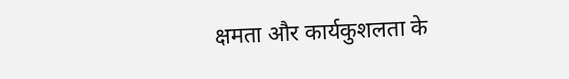क्षमता और कार्यकुशलता के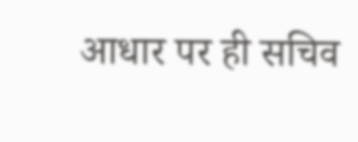आधार पर ही सचिव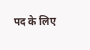पद के लिए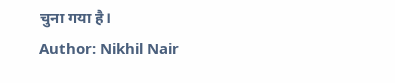चुना गया है।
Author: Nikhil Nair